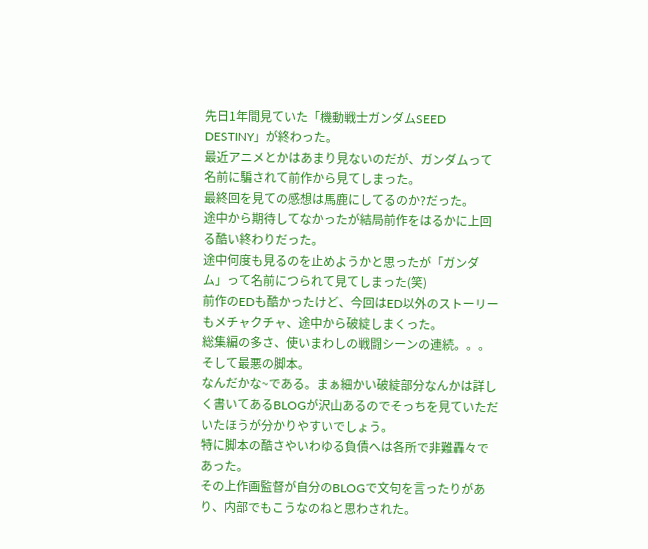先日1年間見ていた「機動戦士ガンダムSEED DESTINY」が終わった。
最近アニメとかはあまり見ないのだが、ガンダムって名前に騙されて前作から見てしまった。
最終回を見ての感想は馬鹿にしてるのか?だった。
途中から期待してなかったが結局前作をはるかに上回る酷い終わりだった。
途中何度も見るのを止めようかと思ったが「ガンダム」って名前につられて見てしまった(笑)
前作のEDも酷かったけど、今回はED以外のストーリーもメチャクチャ、途中から破綻しまくった。
総集編の多さ、使いまわしの戦闘シーンの連続。。。そして最悪の脚本。
なんだかな~である。まぁ細かい破綻部分なんかは詳しく書いてあるBLOGが沢山あるのでそっちを見ていただいたほうが分かりやすいでしょう。
特に脚本の酷さやいわゆる負債へは各所で非難轟々であった。
その上作画監督が自分のBLOGで文句を言ったりがあり、内部でもこうなのねと思わされた。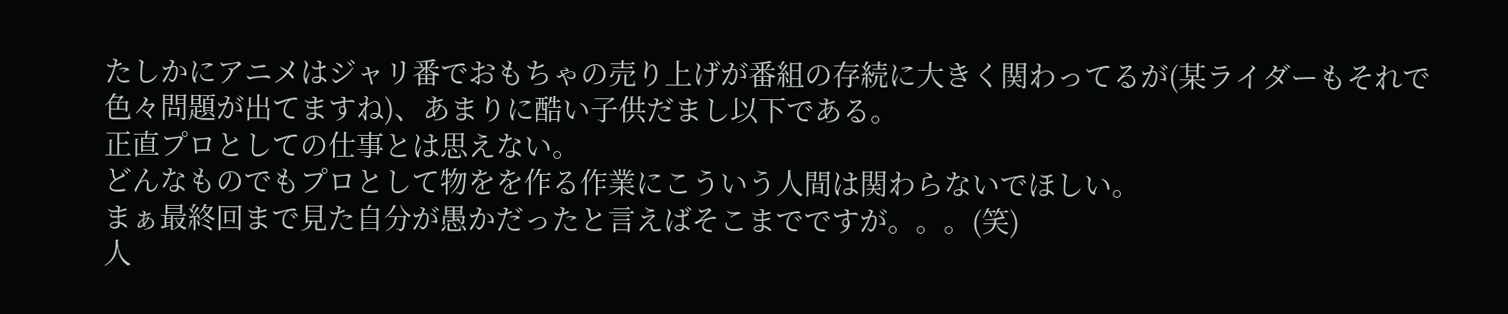たしかにアニメはジャリ番でおもちゃの売り上げが番組の存続に大きく関わってるが(某ライダーもそれで色々問題が出てますね)、あまりに酷い子供だまし以下である。
正直プロとしての仕事とは思えない。
どんなものでもプロとして物をを作る作業にこういう人間は関わらないでほしい。
まぁ最終回まで見た自分が愚かだったと言えばそこまでですが。。。(笑)
人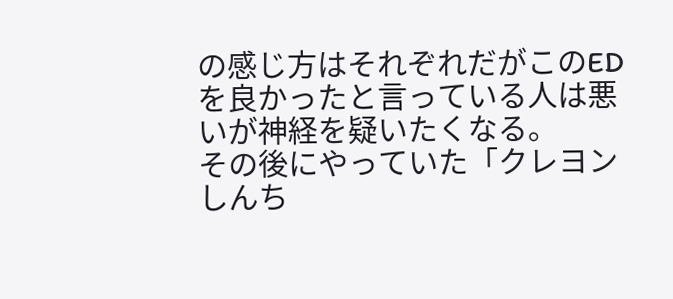の感じ方はそれぞれだがこのEDを良かったと言っている人は悪いが神経を疑いたくなる。
その後にやっていた「クレヨンしんち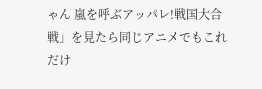ゃん 嵐を呼ぶアッパレ!戦国大合戦」を見たら同じアニメでもこれだけ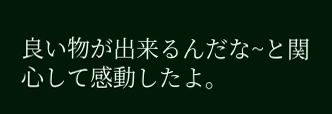良い物が出来るんだな~と関心して感動したよ。